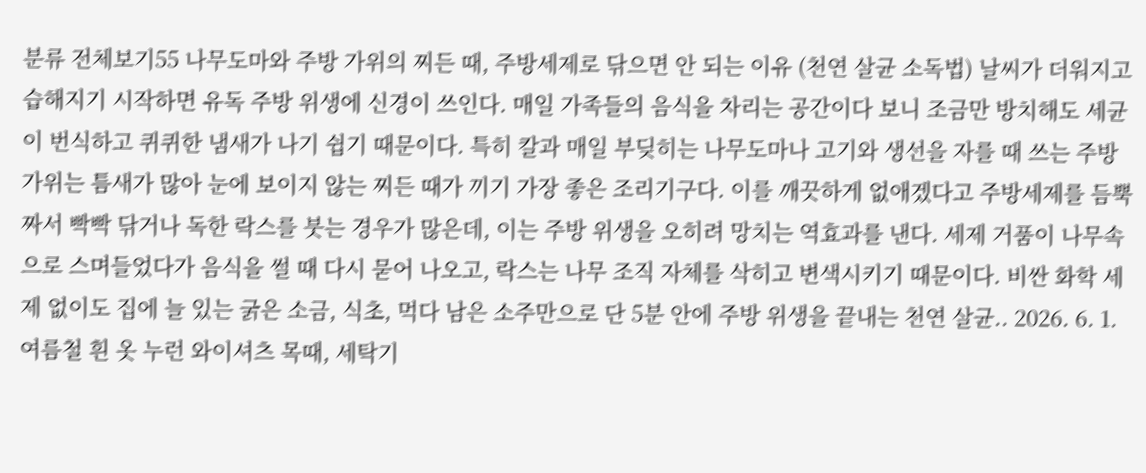분류 전체보기55 나무도마와 주방 가위의 찌든 때, 주방세제로 닦으면 안 되는 이유 (천연 살균 소독법) 날씨가 더워지고 습해지기 시작하면 유독 주방 위생에 신경이 쓰인다. 매일 가족들의 음식을 차리는 공간이다 보니 조금만 방치해도 세균이 번식하고 퀴퀴한 냄새가 나기 쉽기 때문이다. 특히 칼과 매일 부딪히는 나무도마나 고기와 생선을 자를 때 쓰는 주방 가위는 틈새가 많아 눈에 보이지 않는 찌든 때가 끼기 가장 좋은 조리기구다. 이를 깨끗하게 없애겠다고 주방세제를 듬뿍 짜서 빡빡 닦거나 독한 락스를 붓는 경우가 많은데, 이는 주방 위생을 오히려 망치는 역효과를 낸다. 세제 거품이 나무속으로 스며들었다가 음식을 썰 때 다시 묻어 나오고, 락스는 나무 조직 자체를 삭히고 변색시키기 때문이다. 비싼 화학 세제 없이도 집에 늘 있는 굵은 소금, 식초, 먹다 남은 소주만으로 단 5분 안에 주방 위생을 끝내는 천연 살균.. 2026. 6. 1. 여름철 흰 옷 누런 와이셔츠 목때, 세탁기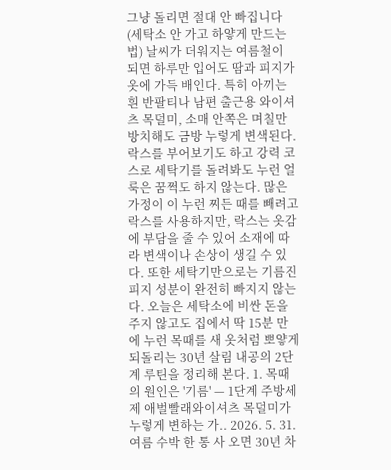그냥 돌리면 절대 안 빠집니다 (세탁소 안 가고 하얗게 만드는 법) 날씨가 더워지는 여름철이 되면 하루만 입어도 땀과 피지가 옷에 가득 배인다. 특히 아끼는 흰 반팔티나 남편 출근용 와이셔츠 목덜미, 소매 안쪽은 며칠만 방치해도 금방 누렇게 변색된다. 락스를 부어보기도 하고 강력 코스로 세탁기를 돌려봐도 누런 얼룩은 꿈쩍도 하지 않는다. 많은 가정이 이 누런 찌든 때를 빼려고 락스를 사용하지만, 락스는 옷감에 부담을 줄 수 있어 소재에 따라 변색이나 손상이 생길 수 있다. 또한 세탁기만으로는 기름진 피지 성분이 완전히 빠지지 않는다. 오늘은 세탁소에 비싼 돈을 주지 않고도 집에서 딱 15분 만에 누런 목때를 새 옷처럼 뽀얗게 되돌리는 30년 살림 내공의 2단계 루틴을 정리해 본다. 1. 목때의 원인은 '기름' — 1단계 주방세제 애벌빨래와이셔츠 목덜미가 누렇게 변하는 가.. 2026. 5. 31. 여름 수박 한 통 사 오면 30년 차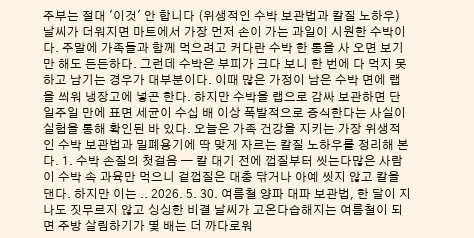주부는 절대 '이것' 안 합니다 (위생적인 수박 보관법과 칼질 노하우) 날씨가 더워지면 마트에서 가장 먼저 손이 가는 과일이 시원한 수박이다. 주말에 가족들과 함께 먹으려고 커다란 수박 한 통을 사 오면 보기만 해도 든든하다. 그런데 수박은 부피가 크다 보니 한 번에 다 먹지 못하고 남기는 경우가 대부분이다. 이때 많은 가정이 남은 수박 면에 랩을 씌워 냉장고에 넣곤 한다. 하지만 수박을 랩으로 감싸 보관하면 단 일주일 만에 표면 세균이 수십 배 이상 폭발적으로 증식한다는 사실이 실험을 통해 확인된 바 있다. 오늘은 가족 건강을 지키는 가장 위생적인 수박 보관법과 밀폐용기에 딱 맞게 자르는 칼질 노하우를 정리해 본다. 1. 수박 손질의 첫걸음 — 칼 대기 전에 껍질부터 씻는다많은 사람이 수박 속 과육만 먹으니 겉껍질은 대충 닦거나 아예 씻지 않고 칼을 댄다. 하지만 이는 .. 2026. 5. 30. 여름철 양파 대파 보관법, 한 달이 지나도 짓무르지 않고 싱싱한 비결 날씨가 고온다습해지는 여름철이 되면 주방 살림하기가 몇 배는 더 까다로워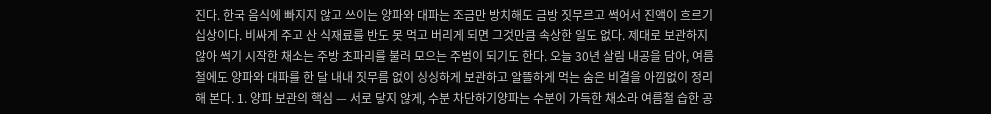진다. 한국 음식에 빠지지 않고 쓰이는 양파와 대파는 조금만 방치해도 금방 짓무르고 썩어서 진액이 흐르기 십상이다. 비싸게 주고 산 식재료를 반도 못 먹고 버리게 되면 그것만큼 속상한 일도 없다. 제대로 보관하지 않아 썩기 시작한 채소는 주방 초파리를 불러 모으는 주범이 되기도 한다. 오늘 30년 살림 내공을 담아, 여름철에도 양파와 대파를 한 달 내내 짓무름 없이 싱싱하게 보관하고 알뜰하게 먹는 숨은 비결을 아낌없이 정리해 본다. 1. 양파 보관의 핵심 — 서로 닿지 않게, 수분 차단하기양파는 수분이 가득한 채소라 여름철 습한 공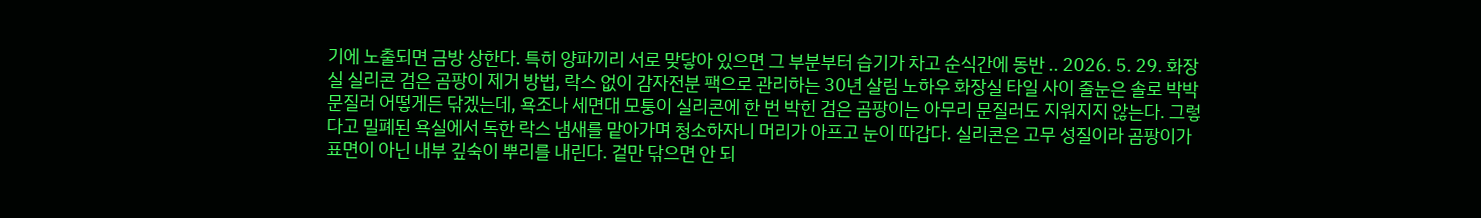기에 노출되면 금방 상한다. 특히 양파끼리 서로 맞닿아 있으면 그 부분부터 습기가 차고 순식간에 동반 .. 2026. 5. 29. 화장실 실리콘 검은 곰팡이 제거 방법, 락스 없이 감자전분 팩으로 관리하는 30년 살림 노하우 화장실 타일 사이 줄눈은 솔로 박박 문질러 어떻게든 닦겠는데, 욕조나 세면대 모퉁이 실리콘에 한 번 박힌 검은 곰팡이는 아무리 문질러도 지워지지 않는다. 그렇다고 밀폐된 욕실에서 독한 락스 냄새를 맡아가며 청소하자니 머리가 아프고 눈이 따갑다. 실리콘은 고무 성질이라 곰팡이가 표면이 아닌 내부 깊숙이 뿌리를 내린다. 겉만 닦으면 안 되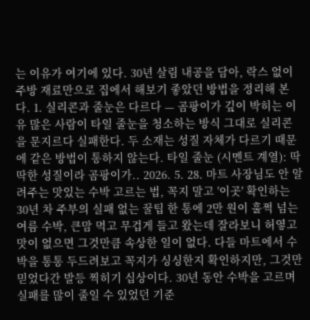는 이유가 여기에 있다. 30년 살림 내공을 담아, 락스 없이 주방 재료만으로 집에서 해보기 좋았던 방법을 정리해 본다. 1. 실리콘과 줄눈은 다르다 — 곰팡이가 깊이 박히는 이유 많은 사람이 타일 줄눈을 청소하는 방식 그대로 실리콘을 문지르다 실패한다. 두 소재는 성질 자체가 다르기 때문에 같은 방법이 통하지 않는다. 타일 줄눈 (시멘트 계열): 딱딱한 성질이라 곰팡이가.. 2026. 5. 28. 마트 사장님도 안 알려주는 맛있는 수박 고르는 법, 꼭지 말고 '이곳' 확인하는 30년 차 주부의 실패 없는 꿀팁 한 통에 2만 원이 훌쩍 넘는 여름 수박, 큰맘 먹고 무겁게 들고 왔는데 잘라보니 허옇고 맛이 없으면 그것만큼 속상한 일이 없다. 다들 마트에서 수박을 통통 두드려보고 꼭지가 싱싱한지 확인하지만, 그것만 믿었다간 발등 찍히기 십상이다. 30년 동안 수박을 고르며 실패를 많이 줄일 수 있었던 기준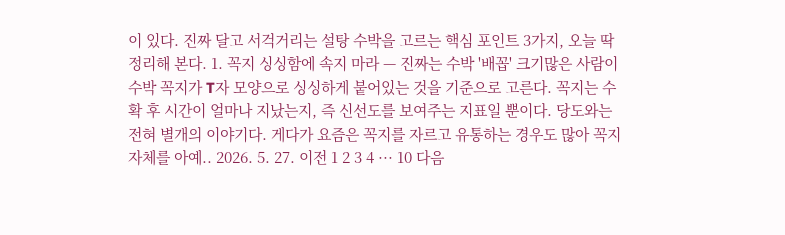이 있다. 진짜 달고 서걱거리는 설탕 수박을 고르는 핵심 포인트 3가지, 오늘 딱 정리해 본다. 1. 꼭지 싱싱함에 속지 마라 — 진짜는 수박 '배꼽' 크기많은 사람이 수박 꼭지가 T자 모양으로 싱싱하게 붙어있는 것을 기준으로 고른다. 꼭지는 수확 후 시간이 얼마나 지났는지, 즉 신선도를 보여주는 지표일 뿐이다. 당도와는 전혀 별개의 이야기다. 게다가 요즘은 꼭지를 자르고 유통하는 경우도 많아 꼭지 자체를 아예.. 2026. 5. 27. 이전 1 2 3 4 ··· 10 다음